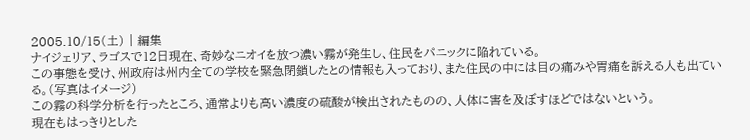2005.10/15(土) | 編集
ナイジェリア、ラゴスで12日現在、奇妙なニオイを放つ濃い霧が発生し、住民をパニックに陥れている。
この事態を受け、州政府は州内全ての学校を緊急閉鎖したとの情報も入っており、また住民の中には目の痛みや胃痛を訴える人も出ている。(写真はイメージ)
この霧の科学分析を行ったところ、通常よりも高い濃度の硫酸が検出されたものの、人体に害を及ぼすほどではないという。
現在もはっきりとした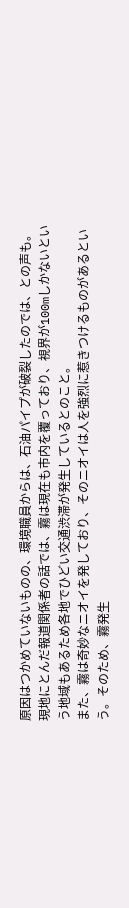原因はつかめていないものの、環境職員からは、石油パイプが破裂したのでは、との声も。
現地にとんだ報道関係者の話では、霧は現在も市内を覆っており、視界が100mしかないという地域もあるため各地でひどい交通渋滞が発生しているとのこと。
また、霧は奇妙なニオイを発しており、そのニオイは人を強烈に惹きつけるものがあるという。そのため、霧発生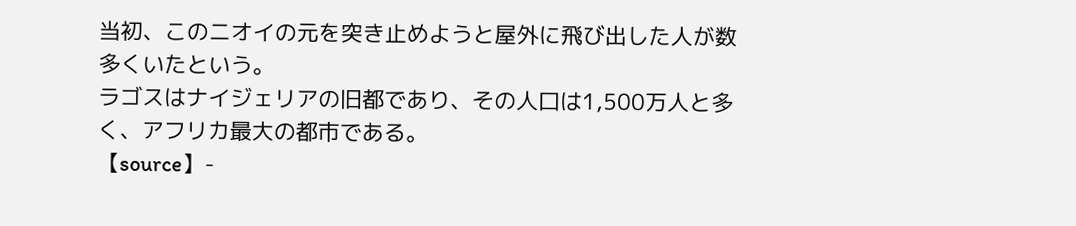当初、このニオイの元を突き止めようと屋外に飛び出した人が数多くいたという。
ラゴスはナイジェリアの旧都であり、その人口は1,500万人と多く、アフリカ最大の都市である。
【source】-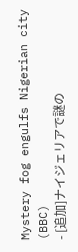Mystery fog engulfs Nigerian city (BBC)
- [追加]ナイジェリアで謎の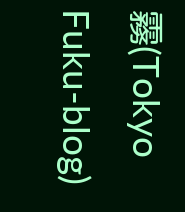霧(Tokyo Fuku-blog)